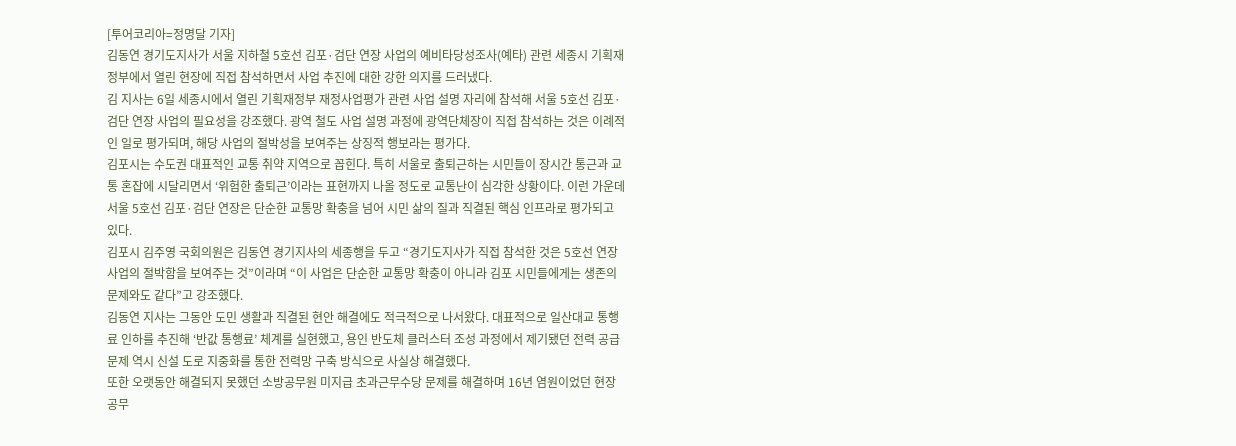[투어코리아=정명달 기자]
김동연 경기도지사가 서울 지하철 5호선 김포·검단 연장 사업의 예비타당성조사(예타) 관련 세종시 기획재정부에서 열린 현장에 직접 참석하면서 사업 추진에 대한 강한 의지를 드러냈다.
김 지사는 6일 세종시에서 열린 기획재정부 재정사업평가 관련 사업 설명 자리에 참석해 서울 5호선 김포·검단 연장 사업의 필요성을 강조했다. 광역 철도 사업 설명 과정에 광역단체장이 직접 참석하는 것은 이례적인 일로 평가되며, 해당 사업의 절박성을 보여주는 상징적 행보라는 평가다.
김포시는 수도권 대표적인 교통 취약 지역으로 꼽힌다. 특히 서울로 출퇴근하는 시민들이 장시간 통근과 교통 혼잡에 시달리면서 ‘위험한 출퇴근’이라는 표현까지 나올 정도로 교통난이 심각한 상황이다. 이런 가운데 서울 5호선 김포·검단 연장은 단순한 교통망 확충을 넘어 시민 삶의 질과 직결된 핵심 인프라로 평가되고 있다.
김포시 김주영 국회의원은 김동연 경기지사의 세종행을 두고 “경기도지사가 직접 참석한 것은 5호선 연장 사업의 절박함을 보여주는 것”이라며 “이 사업은 단순한 교통망 확충이 아니라 김포 시민들에게는 생존의 문제와도 같다”고 강조했다.
김동연 지사는 그동안 도민 생활과 직결된 현안 해결에도 적극적으로 나서왔다. 대표적으로 일산대교 통행료 인하를 추진해 ‘반값 통행료’ 체계를 실현했고, 용인 반도체 클러스터 조성 과정에서 제기됐던 전력 공급 문제 역시 신설 도로 지중화를 통한 전력망 구축 방식으로 사실상 해결했다.
또한 오랫동안 해결되지 못했던 소방공무원 미지급 초과근무수당 문제를 해결하며 16년 염원이었던 현장 공무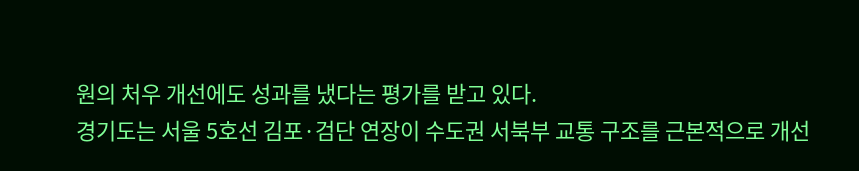원의 처우 개선에도 성과를 냈다는 평가를 받고 있다.
경기도는 서울 5호선 김포·검단 연장이 수도권 서북부 교통 구조를 근본적으로 개선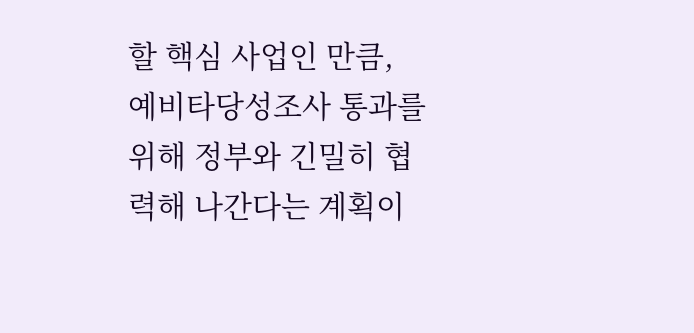할 핵심 사업인 만큼, 예비타당성조사 통과를 위해 정부와 긴밀히 협력해 나간다는 계획이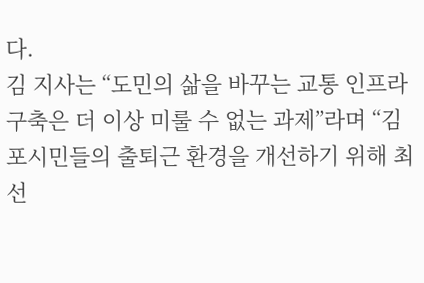다.
김 지사는 “도민의 삶을 바꾸는 교통 인프라 구축은 더 이상 미룰 수 없는 과제”라며 “김포시민들의 출퇴근 환경을 개선하기 위해 최선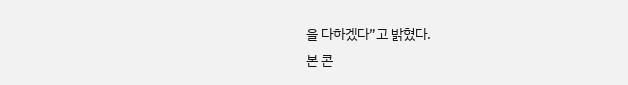을 다하겠다”고 밝혔다.
본 콘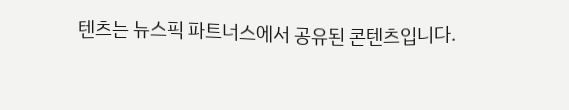텐츠는 뉴스픽 파트너스에서 공유된 콘텐츠입니다.